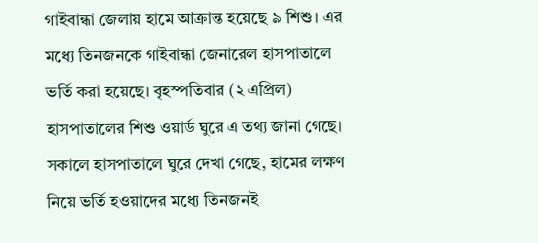গাইবান্ধা জেলায় হামে আক্রান্ত হয়েছে ৯ শিশু। এর মধ্যে তিনজনকে গাইবান্ধা জেনারেল হাসপাতালে ভর্তি করা হয়েছে। বৃহস্পতিবার (২ এপ্রিল) হাসপাতালের শিশু ওয়ার্ড ঘুরে এ তথ্য জানা গেছে।
সকালে হাসপাতালে ঘুরে দেখা গেছে, হামের লক্ষণ নিয়ে ভর্তি হওয়াদের মধ্যে তিনজনই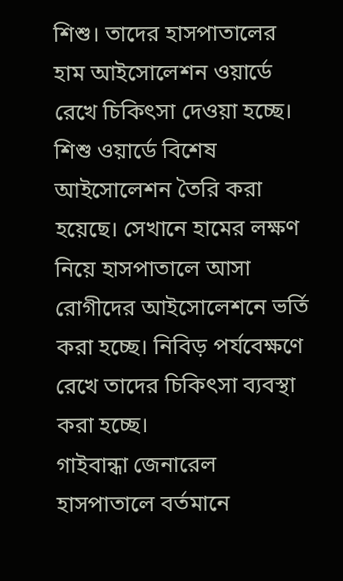শিশু। তাদের হাসপাতালের হাম আইসোলেশন ওয়ার্ডে রেখে চিকিৎসা দেওয়া হচ্ছে। শিশু ওয়ার্ডে বিশেষ আইসোলেশন তৈরি করা হয়েছে। সেখানে হামের লক্ষণ নিয়ে হাসপাতালে আসা রোগীদের আইসোলেশনে ভর্তি করা হচ্ছে। নিবিড় পর্যবেক্ষণে রেখে তাদের চিকিৎসা ব্যবস্থা করা হচ্ছে।
গাইবান্ধা জেনারেল হাসপাতালে বর্তমানে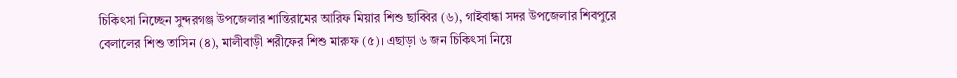চিকিৎসা নিচ্ছেন সুন্দরগঞ্জ উপজেলার শান্তিরামের আরিফ মিয়ার শিশু ছাব্বির (৬), গাইবান্ধা সদর উপজেলার শিবপুরে বেলালের শিশু তাসিন (৪), মালীবাড়ী শরীফের শিশু মারুফ (৫)। এছাড়া ৬ জন চিকিৎসা নিয়ে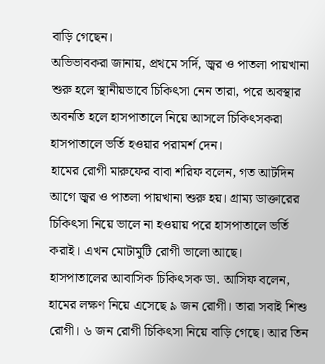বাড়ি গেছেন।
অভিভাবকরা জানায়, প্রথমে সর্দি, জ্বর ও পাতলা পায়খানা শুরু হলে স্থানীয়ভাবে চিকিৎসা নেন তারা, পরে অবস্থার অবনতি হলে হাসপাতালে নিয়ে আসলে চিকিৎসকরা হাসপাতালে ভর্তি হওয়ার পরামর্শ দেন।
হামের রোগী মারুফের বাবা শরিফ বলেন, গত আটদিন আগে জ্বর ও পাতলা পায়খানা শুরু হয়। গ্রাম্য ডাক্তারের চিকিৎসা নিয়ে ভালে না হওয়ায় পরে হাসপাতালে ভর্তি করাই। এখন মোটামুটি রোগী ভালো আছে।
হাসপাতালের আবাসিক চিকিৎসক ডা. আসিফ বলেন, হামের লক্ষণ নিয়ে এসেছে ৯ জন রোগী। তারা সবাই শিশু রোগী। ৬ জন রোগী চিকিৎসা নিয়ে বাড়ি গেছে। আর তিন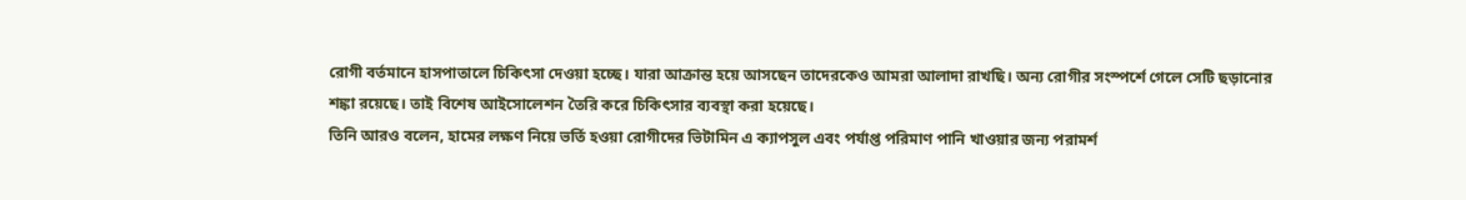রোগী বর্তমানে হাসপাতালে চিকিৎসা দেওয়া হচ্ছে। যারা আক্রান্ত হয়ে আসছেন তাদেরকেও আমরা আলাদা রাখছি। অন্য রোগীর সংস্পর্শে গেলে সেটি ছড়ানোর শঙ্কা রয়েছে। তাই বিশেষ আইসোলেশন তৈরি করে চিকিৎসার ব্যবস্থা করা হয়েছে।
তিনি আরও বলেন, হামের লক্ষণ নিয়ে ভর্তি হওয়া রোগীদের ভিটামিন এ ক্যাপসুল এবং পর্যাপ্ত পরিমাণ পানি খাওয়ার জন্য পরামর্শ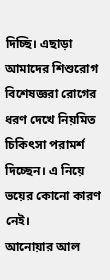দিচ্ছি। এছাড়া আমাদের শিশুরোগ বিশেষজ্ঞরা রোগের ধরণ দেখে নিয়মিত চিকিৎসা পরামর্শ দিচ্ছেন। এ নিয়ে ভয়ের কোনো কারণ নেই।
আনোয়ার আল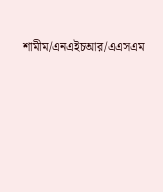শামীম/এনএইচআর/এএসএম